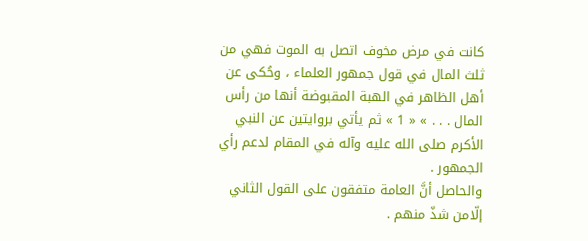كانت في مرض مخوف اتصل به الموت فهي من ثلث المال في قول جمهور العلماء ، وحُكى عن أهل الظاهر في الهبة المقبوضة أنها من رأس المال . . . » « 1 » ثم يأتي بروايتين عن النبي الأكرم صلى الله عليه وآله في المقام لدعم رأي الجمهور .
والحاصل أنَّ العامة متفقون على القول الثاني إلّامن شذّ منهم .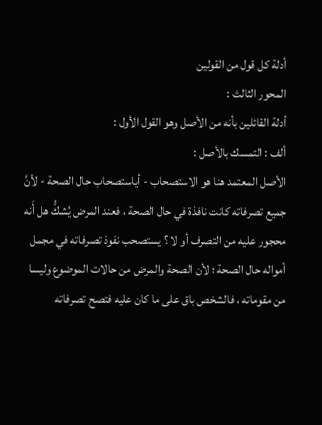أدلة كل قول من القولين
المحور الثالث :
أدلة القائلين بأنه من الأصل وهو القول الأول :
ألف : التمسك بالأصل :
الأصل المعتمد هنا هو الاستصحاب - أياستصحاب حال الصحة - لأنَّ جميع تصرفاته كانت نافذة في حال الصحة ، فعند المرض يُشكُّ هل أَنه محجور عليه من التصرف أو لا ؟ يستصحب نفوذ تصرفاته في مجمل أمواله حال الصحة ؛ لأن الصحة والمرض من حالات الموضوع وليسا من مقوماته ، فالشخص باق على ما كان عليه فتصح تصرفاته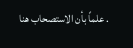. علماً بأن الاستصحاب هنا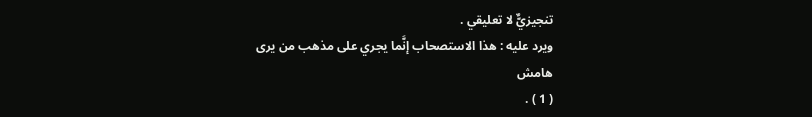تنجيزيٌّ لا تعليقي .
ويرد عليه : هذا الاستصحاب إنَّما يجري على مذهب من يرى
هامش
( 1 ) .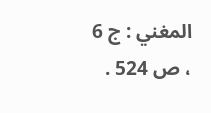المغني : ج 6 ، ص 524 .